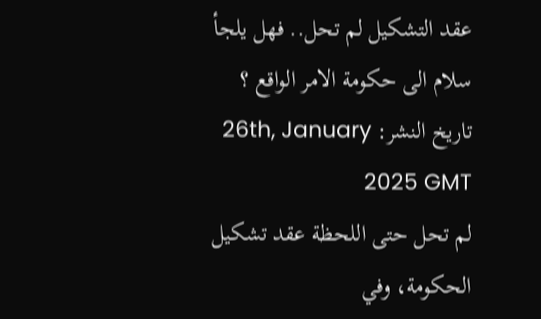عقد التشكيل لم تحل.. فهل يلجأ سلام الى حكومة الامر الواقع ؟
تاريخ النشر: 26th, January 2025 GMT
لم تحل حتى اللحظة عقد تشكيل الحكومة، وفي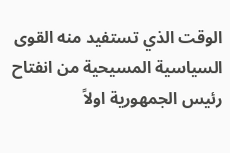الوقت الذي تستفيد منه القوى السياسية المسيحية من انفتاح رئيس الجمهورية اولاً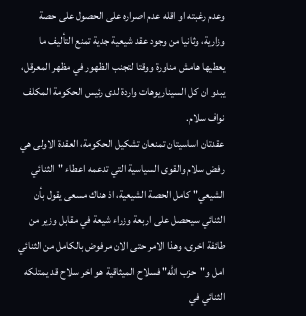وعدم رغبته او اقله عدم اصراره على الحصول على حصة وزارية، وثانيا من وجود عقد شيعية جدية تمنع التأليف ما يعطيها هامش مناورة ووقتا لتجنب الظهور في مظهر المعرقل، يبدو ان كل السيناريوهات واردة لدى رئيس الحكومة المكلف نواف سلام.
عقدتان اساسيتان تمنعان تشكيل الحكومة، العقدة الاولى هي رفض سلام والقوى السياسية التي تدعمه اعطاء "الثنائي الشيعي" كامل الحصة الشيعية، اذ هناك مسعى يقول بأن الثنائي سيحصل على اربعة وزراء شيعة في مقابل وزير من طائفة اخرى، وهذا الامر حتى الان مرفوض بالكامل من الثنائي امل و"حزب الله" فسلاح الميثاقية هو اخر سلاح قد يمتلكه الثنائي في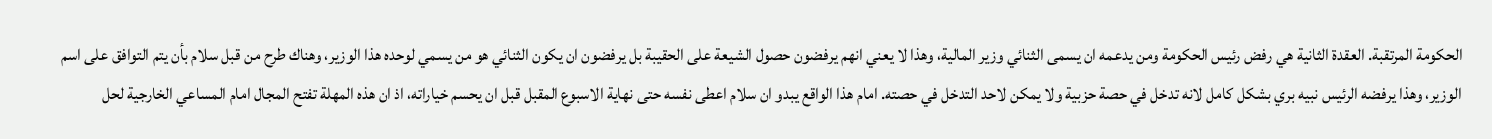الحكومة المرتقبة. العقدة الثانية هي رفض رئيس الحكومة ومن يدعمه ان يسمى الثنائي وزير المالية، وهذا لا يعني انهم يرفضون حصول الشيعة على الحقيبة بل يرفضون ان يكون الثنائي هو من يسمي لوحده هذا الوزير، وهناك طرح من قبل سلام بأن يتم التوافق على اسم الوزير، وهذا يرفضه الرئيس نبيه بري بشكل كامل لانه تدخل في حصة حزبية ولا يمكن لاحد التدخل في حصته. امام هذا الواقع يبدو ان سلام اعطى نفسه حتى نهاية الاسبوع المقبل قبل ان يحسم خياراته، اذ ان هذه المهلة تفتح المجال امام المساعي الخارجية لحل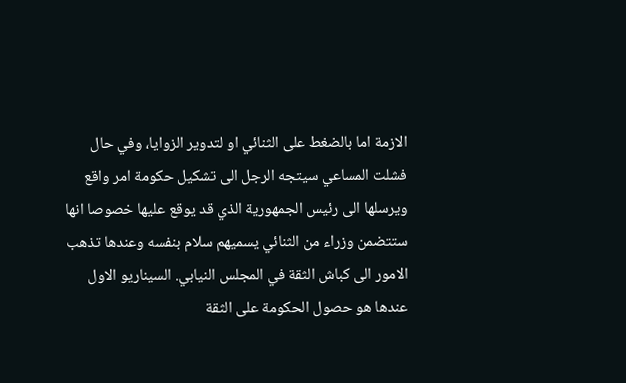الازمة اما بالضغط على الثنائي او لتدوير الزوايا، وفي حال فشلت المساعي سيتجه الرجل الى تشكيل حكومة امر واقع ويرسلها الى رئيس الجمهورية الذي قد يوقع عليها خصوصا انها ستتضمن وزراء من الثنائي يسميهم سلام بنفسه وعندها تذهب الامور الى كباش الثقة في المجلس النيابي. السيناريو الاول عندها هو حصول الحكومة على الثقة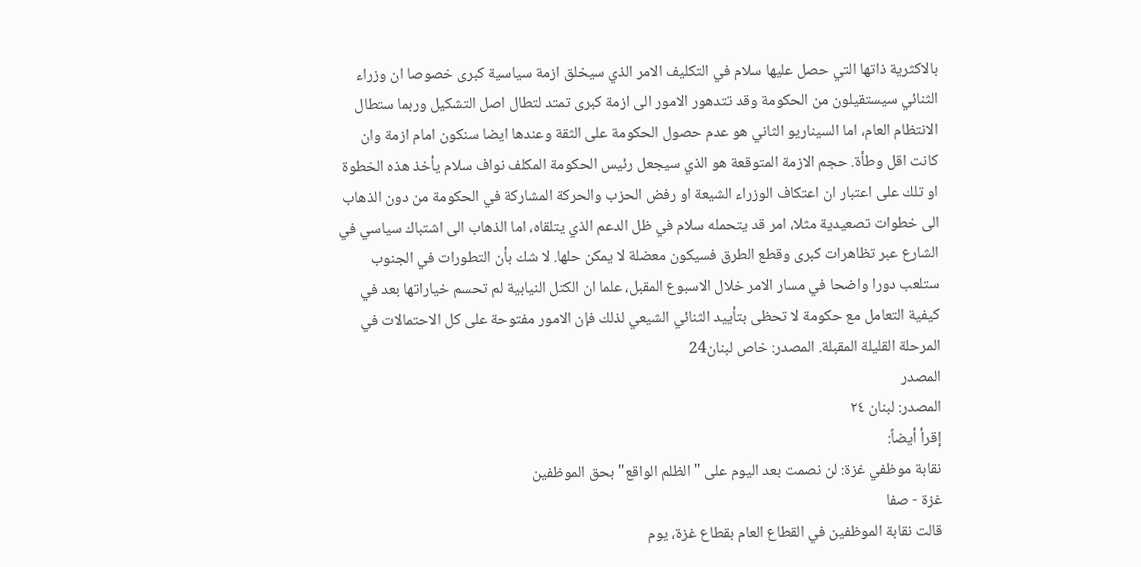بالاكثرية ذاتها التي حصل عليها سلام في التكليف الامر الذي سيخلق ازمة سياسية كبرى خصوصا ان وزراء الثنائي سيستقيلون من الحكومة وقد تتدهور الامور الى ازمة كبرى تمتد لتطال اصل التشكيل وربما ستطال الانتظام العام، اما السيناريو الثاني هو عدم حصول الحكومة على الثقة وعندها ايضا سنكون امام ازمة وان كانت اقل وطأة. حجم الازمة المتوقعة هو الذي سيجعل رئيس الحكومة المكلف نواف سلام يأخذ هذه الخطوة او تلك على اعتبار ان اعتكاف الوزراء الشيعة او رفض الحزب والحركة المشاركة في الحكومة من دون الذهاب الى خطوات تصعيدية مثلا، امر قد يتحمله سلام في ظل الدعم الذي يتلقاه، اما الذهاب الى اشتباك سياسي في الشارع عبر تظاهرات كبرى وقطع الطرق فسيكون معضلة لا يمكن حلها. لا شك بأن التطورات في الجنوب ستلعب دورا واضحا في مسار الامر خلال الاسبوع المقبل، علما ان الكتل النيابية لم تحسم خياراتها بعد في كيفية التعامل مع حكومة لا تحظى بتأييد الثنائي الشيعي لذلك فإن الامور مفتوحة على كل الاحتمالات في المرحلة القليلة المقبلة. المصدر: خاص لبنان24
المصدر
المصدر: لبنان ٢٤
إقرأ أيضاً:
نقابة موظفي غزة: لن نصمت بعد اليوم على "الظلم الواقع" بحق الموظفين
غزة - صفا
قالت نقابة الموظفين في القطاع العام بقطاع غزة، يوم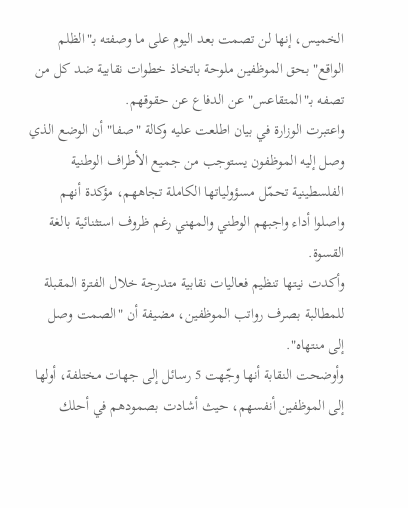الخميس، إنها لن تصمت بعد اليوم على ما وصفته بـ"الظلم الواقع" بحق الموظفين ملوحة باتخاذ خطوات نقابية ضد كل من تصفه بـ"المتقاعس" عن الدفاع عن حقوقهم.
واعتبرت الوزارة في بيان اطلعت عليه وكالة "صفا" أن الوضع الذي وصل إليه الموظفون يستوجب من جميع الأطراف الوطنية الفلسطينية تحمّل مسؤولياتها الكاملة تجاههم، مؤكدة أنهم واصلوا أداء واجبهم الوطني والمهني رغم ظروف استثنائية بالغة القسوة.
وأكدت نيتها تنظيم فعاليات نقابية متدرجة خلال الفترة المقبلة للمطالبة بصرف رواتب الموظفين، مضيفة أن "الصمت وصل إلى منتهاه".
وأوضحت النقابة أنها وجّهت 5 رسائل إلى جهات مختلفة، أولها إلى الموظفين أنفسهم، حيث أشادت بصمودهم في أحلك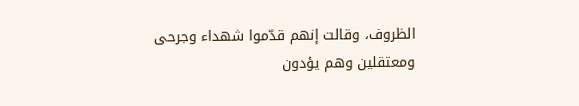الظروف، وقالت إنهم قدّموا شهداء وجرحى ومعتقلين وهم يؤدون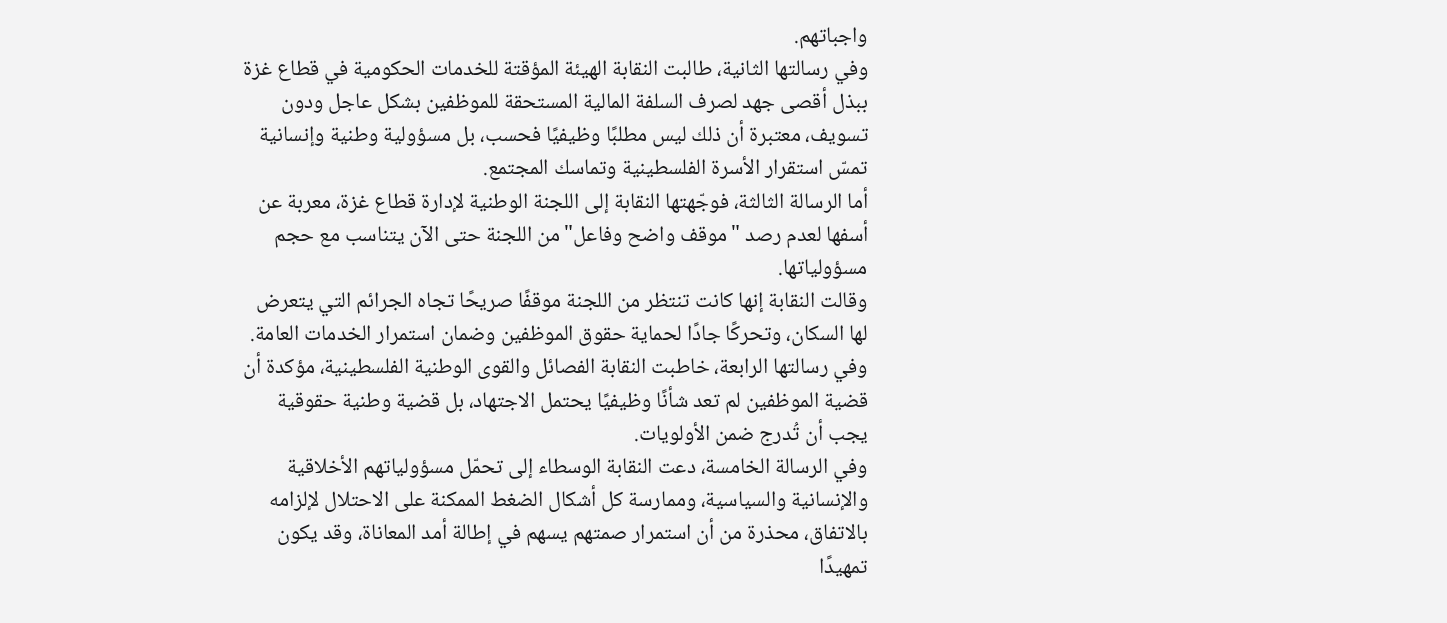واجباتهم.
وفي رسالتها الثانية، طالبت النقابة الهيئة المؤقتة للخدمات الحكومية في قطاع غزة ببذل أقصى جهد لصرف السلفة المالية المستحقة للموظفين بشكل عاجل ودون تسويف، معتبرة أن ذلك ليس مطلبًا وظيفيًا فحسب، بل مسؤولية وطنية وإنسانية تمسّ استقرار الأسرة الفلسطينية وتماسك المجتمع.
أما الرسالة الثالثة، فوجّهتها النقابة إلى اللجنة الوطنية لإدارة قطاع غزة، معربة عن أسفها لعدم رصد "موقف واضح وفاعل" من اللجنة حتى الآن يتناسب مع حجم مسؤولياتها.
وقالت النقابة إنها كانت تنتظر من اللجنة موقفًا صريحًا تجاه الجرائم التي يتعرض لها السكان، وتحركًا جادًا لحماية حقوق الموظفين وضمان استمرار الخدمات العامة.
وفي رسالتها الرابعة، خاطبت النقابة الفصائل والقوى الوطنية الفلسطينية، مؤكدة أن قضية الموظفين لم تعد شأنًا وظيفيًا يحتمل الاجتهاد، بل قضية وطنية حقوقية يجب أن تُدرج ضمن الأولويات.
وفي الرسالة الخامسة، دعت النقابة الوسطاء إلى تحمّل مسؤولياتهم الأخلاقية والإنسانية والسياسية، وممارسة كل أشكال الضغط الممكنة على الاحتلال لإلزامه بالاتفاق، محذرة من أن استمرار صمتهم يسهم في إطالة أمد المعاناة، وقد يكون تمهيدًا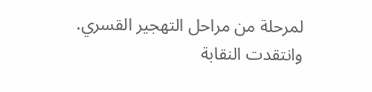لمرحلة من مراحل التهجير القسري.
وانتقدت النقابة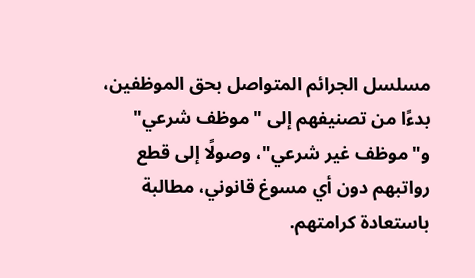مسلسل الجرائم المتواصل بحق الموظفين، بدءًا من تصنيفهم إلى "موظف شرعي" و"موظف غير شرعي"، وصولًا إلى قطع رواتبهم دون أي مسوغ قانوني، مطالبة باستعادة كرامتهم.